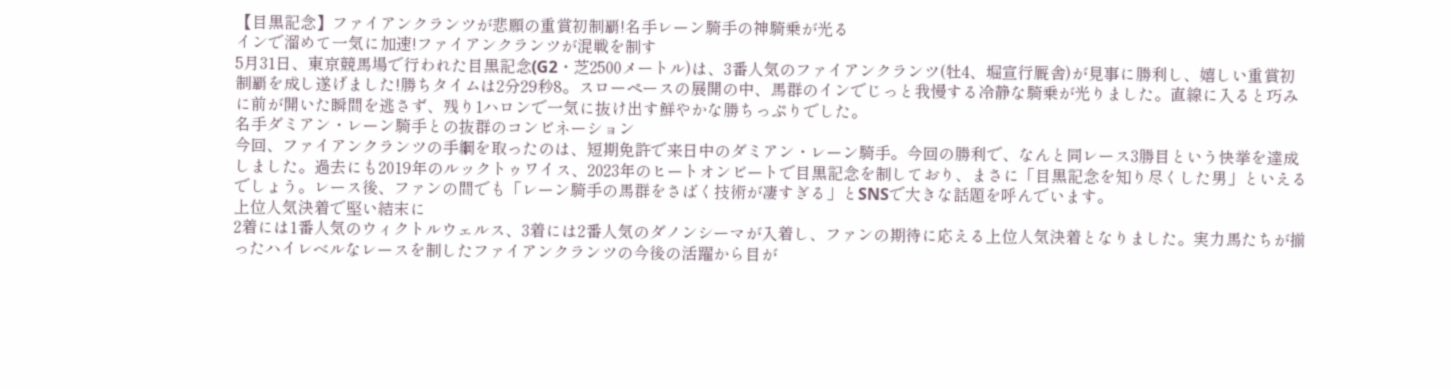【目黒記念】ファイアンクランツが悲願の重賞初制覇!名手レーン騎手の神騎乗が光る
インで溜めて一気に加速!ファイアンクランツが混戦を制す
5月31日、東京競馬場で行われた目黒記念(G2・芝2500メートル)は、3番人気のファイアンクランツ(牡4、堀宣行厩舎)が見事に勝利し、嬉しい重賞初制覇を成し遂げました!勝ちタイムは2分29秒8。スローペースの展開の中、馬群のインでじっと我慢する冷静な騎乗が光りました。直線に入ると巧みに前が開いた瞬間を逃さず、残り1ハロンで一気に抜け出す鮮やかな勝ちっぷりでした。
名手ダミアン・レーン騎手との抜群のコンビネーション
今回、ファイアンクランツの手綱を取ったのは、短期免許で来日中のダミアン・レーン騎手。今回の勝利で、なんと同レース3勝目という快挙を達成しました。過去にも2019年のルックトゥワイス、2023年のヒートオンビートで目黒記念を制しており、まさに「目黒記念を知り尽くした男」といえるでしょう。レース後、ファンの間でも「レーン騎手の馬群をさばく技術が凄すぎる」とSNSで大きな話題を呼んでいます。
上位人気決着で堅い結末に
2着には1番人気のウィクトルウェルス、3着には2番人気のダノンシーマが入着し、ファンの期待に応える上位人気決着となりました。実力馬たちが揃ったハイレベルなレースを制したファイアンクランツの今後の活躍から目が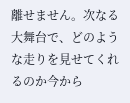離せません。次なる大舞台で、どのような走りを見せてくれるのか今から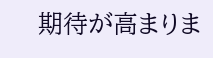期待が高まりま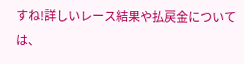すね!詳しいレース結果や払戻金については、